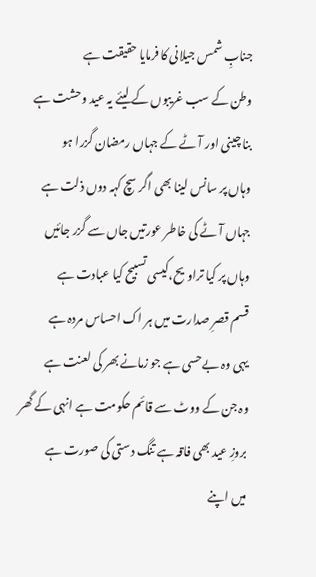جنابِ شمس جیلانی کا فرمایا حقیقت ہے
وطن کے سب غریبوں کے لیئے یہ عید وحشت ہے
بنا چینی اور آٹے کے جہاں رمضان گزرا ہو
وہاں پر سانس لینا بھی اگر سچ کہہ دوں ذلت ہے
جہاں آٹے کی خاطر عورتیں جاں سے گزر جائیں
وہاں پر کیا تراویح،کیسی تسبیح کیا عبادت ہے
قسم قصرِ صدارت میں ہر اک احساس مردہ ہے
یہی وہ بےحسی ہے جو زمانے بھر کی لعنت ہے
وہ جن کے ووٹ سے قائم حکومت ہے انہی کے گھر
بروزِ عید بھی فاقہ ہے تنگ دستی کی صورت ہے
میں اپنے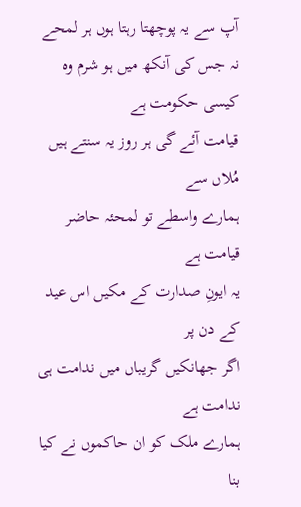آپ سے یہ پوچھتا رہتا ہوں ہر لمحے
نہ جس کی آنکھ میں ہو شرم وہ کیسی حکومت ہے
قیامت آئے گی ہر روز یہ سنتے ہیں مُلاں سے
ہمارے واسطے تو لمحئہ حاضر قیامت ہے
یہ ایونِ صدارت کے مکیں اس عید کے دن پر
اگر جھانکیں گریباں میں ندامت ہی ندامت ہے
ہمارے ملک کو ان حاکموں نے کیا بنا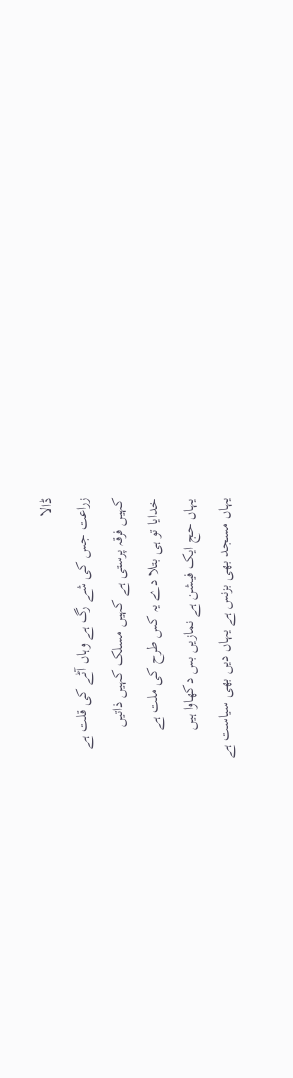ڈالا
زراعت جس کی شے رگ ہے وہاں آٹے کی قلت ہے
کہیں فرقہ پرستی ہے کہیں مسلک کہیں ذاتیں
خدایا تو ہی بتلا دے یہ کس طرح کی ملت ہے
یہاں حج ایک فیشن ہے نمازیں بس دکھاوا ہیں
یہاں مسجد بھی بزنس ہے یہاں دیں بھی سیاست ہے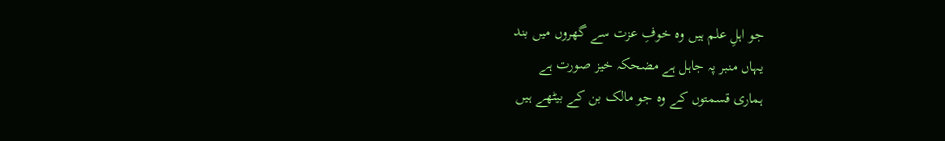جو اہلِ علم ہیں وہ خوفِ عزت سے گھروں میں بند
یہاں منبر پہ جاہل ہے مضحکہ خیز صورت ہے
ہماری قسمتوں کے وہ جو مالک بن کے بیٹھے ہیں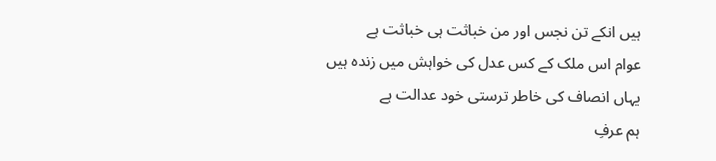ہیں انکے تن نجس اور من خباثت ہی خباثت ہے
عوام اس ملک کے کس عدل کی خواہش میں زندہ ہیں
یہاں انصاف کی خاطر ترستی خود عدالت ہے
ہم عرفِ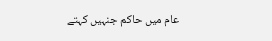عام میں حاکم جنہیں کہتے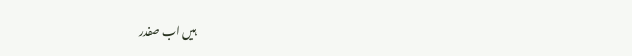ہیں اب صفدر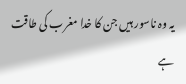یہ وہ ناسور ہیں جن کا خدا مغرب کی طاقت ہے